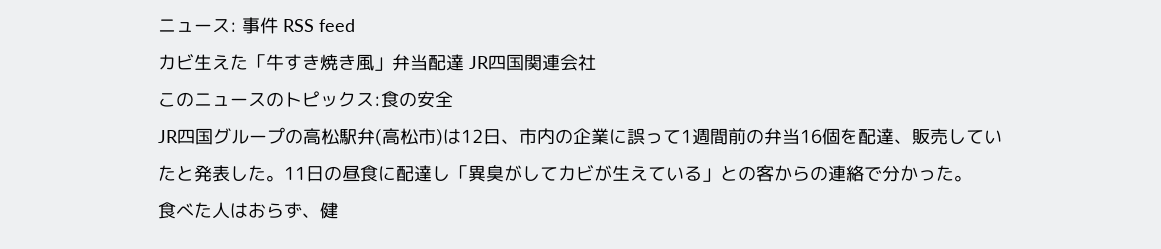ニュース: 事件 RSS feed
カビ生えた「牛すき焼き風」弁当配達 JR四国関連会社
このニュースのトピックス:食の安全
JR四国グループの高松駅弁(高松市)は12日、市内の企業に誤って1週間前の弁当16個を配達、販売していたと発表した。11日の昼食に配達し「異臭がしてカビが生えている」との客からの連絡で分かった。
食べた人はおらず、健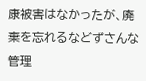康被害はなかったが、廃棄を忘れるなどずさんな管理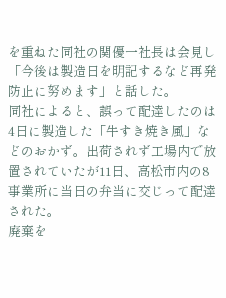を重ねた同社の関優一社長は会見し「今後は製造日を明記するなど再発防止に努めます」と話した。
同社によると、誤って配達したのは4日に製造した「牛すき焼き風」などのおかず。出荷されず工場内で放置されていたが11日、高松市内の8事業所に当日の弁当に交じって配達された。
廃棄を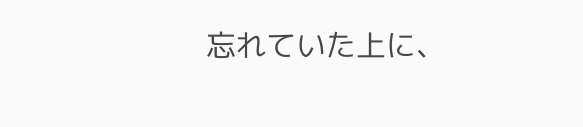忘れていた上に、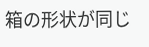箱の形状が同じ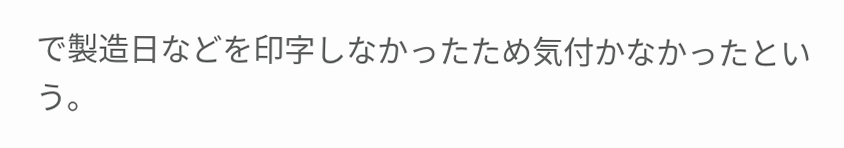で製造日などを印字しなかったため気付かなかったという。